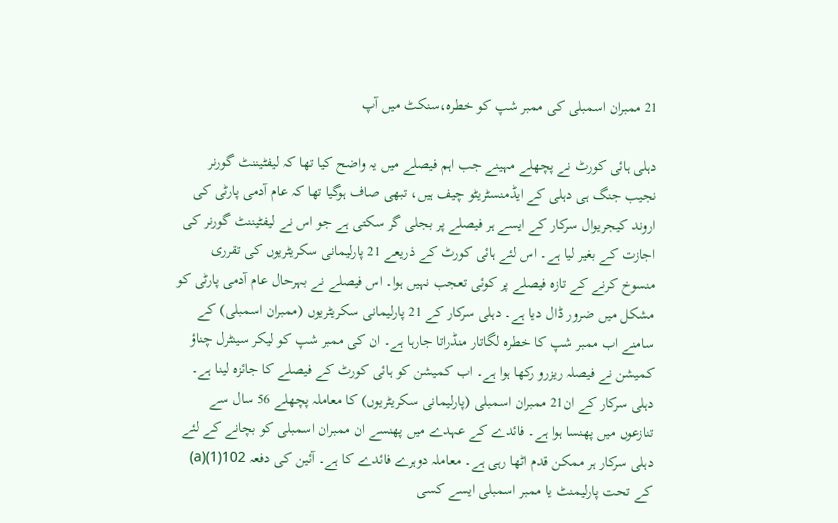21 ممبران اسمبلی کی ممبر شپ کو خطرہ،سنکٹ میں آپ

دہلی ہائی کورٹ نے پچھلے مہینے جب اہم فیصلے میں یہ واضح کیا تھا کہ لیفٹیننٹ گورنر نجیب جنگ ہی دہلی کے ایڈمنسٹریٹو چیف ہیں، تبھی صاف ہوگیا تھا کہ عام آدمی پارٹی کی اروند کیجریوال سرکار کے ایسے ہر فیصلے پر بجلی گر سکتی ہے جو اس نے لیفٹیننٹ گورنر کی اجازت کے بغیر لیا ہے۔ اس لئے ہائی کورٹ کے ذریعے 21 پارلیمانی سکریٹریوں کی تقرری منسوخ کرنے کے تازہ فیصلے پر کوئی تعجب نہیں ہوا۔ اس فیصلے نے بہرحال عام آدمی پارٹی کو مشکل میں ضرور ڈال دیا ہے۔ دہلی سرکار کے 21 پارلیمانی سکریٹریوں (ممبران اسمبلی) کے سامنے اب ممبر شپ کا خطرہ لگاتار منڈراتا جارہا ہے۔ ان کی ممبر شپ کو لیکر سینٹرل چناؤ کمیشن نے فیصلہ ریزرو رکھا ہوا ہے۔ اب کمیشن کو ہائی کورٹ کے فیصلے کا جائزہ لینا ہے۔ دہلی سرکار کے ان21 ممبران اسمبلی (پارلیمانی سکریٹریوں) کا معاملہ پچھلے 56 سال سے تنازعوں میں پھنسا ہوا ہے۔ فائدے کے عہدے میں پھنسے ان ممبران اسمبلی کو بچانے کے لئے دہلی سرکار ہر ممکن قدم اٹھا رہی ہے۔ معاملہ دوہرے فائدے کا ہے۔ آئین کی دفعہ 102(1)(a) کے تحت پارلیمنٹ یا ممبر اسمبلی ایسے کسی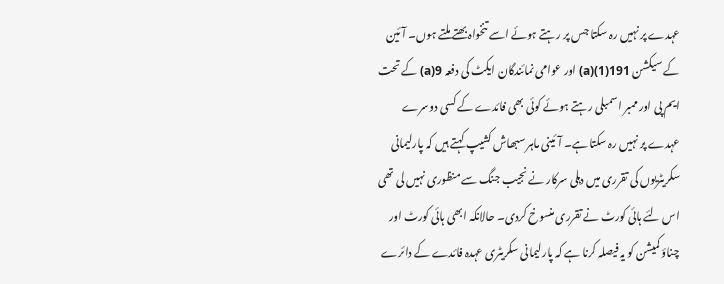عہدے پر نہیں رہ سکتا جس پر رہتے ہوئے اسے تنخواہ بھتے ملتے ہوں۔ آئین کے سیکشن 191(1)(a) اور عوامی نمائندگان ایکٹ کی دفعہ 9(a) کے تحت ایم پی اور ممبر اسمبلی رہتے ہوئے کوئی بھی فائدے کے کسی دوسرے عہدے پر نہیں رہ سکتا ہے۔ آئینی ماہر سبھاش کشیپ کہتے ہیں کہ پارلیمانی سکریٹریوں کی تقرری میں دہلی سرکار نے نجیب جنگ سے منظوری نہیں لی تھی اس لئے ہائی کورٹ نے تقرری منسوخ کردی۔ حالانکہ ابھی ہائی کورٹ اور چناؤ کمیشن کو یہ فیصلہ کرنا ہے کہ پارلیمانی سکریٹری عہدہ فائدے کے دائرے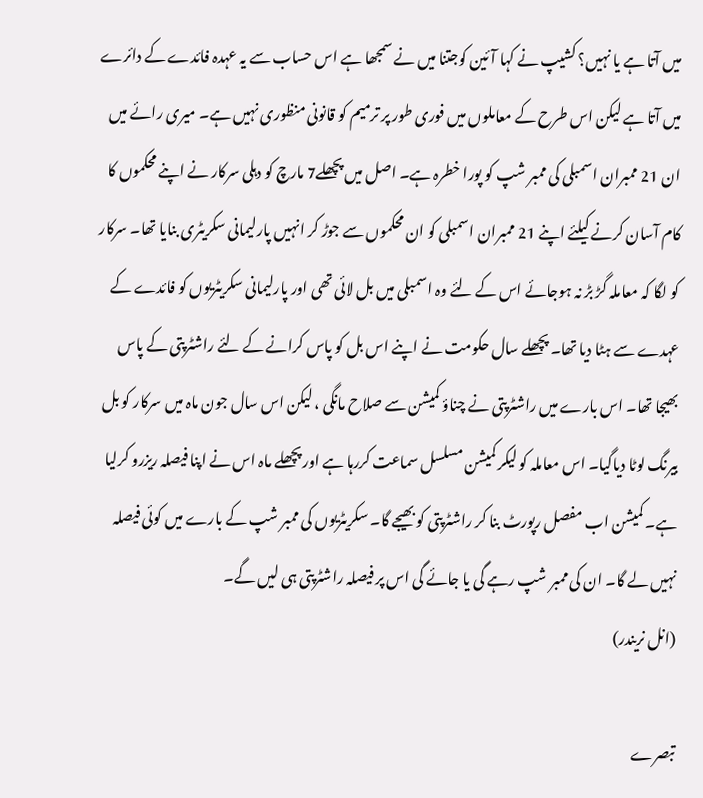میں آتا ہے یا نہیں؟ کشیپ نے کہا آئین کوجتنا میں نے سمجھا ہے اس حساب سے یہ عہدہ فائدے کے دائرے میں آتا ہے لیکن اس طرح کے معاملوں میں فوری طور پر ترمیم کو قانونی منظوری نہیں ہے۔ میری رائے میں ان 21 ممبران اسمبلی کی ممبر شپ کو پورا خطرہ ہے۔ اصل میں پچھلے7 مارچ کو دہلی سرکار نے اپنے محکموں کا کام آسان کرنے کیلئے اپنے 21 ممبران اسمبلی کو ان محکموں سے جوڑ کر انہیں پارلیمانی سکریٹری بنایا تھا۔ سرکار کو لگا کہ معاملہ گڑ بڑ نہ ہوجائے اس کے لئے وہ اسمبلی میں بل لائی تھی اور پارلیمانی سکریٹریوں کو فائدے کے عہدے سے ہٹا دیا تھا۔ پچھلے سال حکومت نے اپنے اس بل کو پاس کرانے کے لئے راشٹرپتی کے پاس بھیجا تھا۔ اس بارے میں راشٹرپتی نے چناؤ کمیشن سے صلاح مانگی ، لیکن اس سال جون ماہ میں سرکار کو بل بیرنگ لوٹا دیاگیا۔ اس معاملہ کو لیکر کمیشن مسلسل سماعت کررہا ہے اور پچھلے ماہ اس نے اپنا فیصلہ ریزرو کرلیا ہے۔ کمیشن اب مفصل رپورٹ بنا کر راشٹرپتی کو بھیجے گا۔ سکریٹریوں کی ممبر شپ کے بارے میں کوئی فیصلہ نہیں لے گا۔ ان کی ممبر شپ رہے گی یا جائے گی اس پر فیصلہ راشٹرپتی ہی لیں گے۔
(انل نریندر)

تبصرے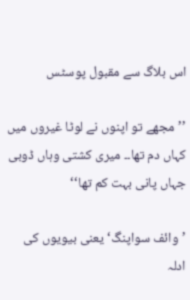اس بلاگ سے مقبول پوسٹس

’’مجھے تو اپنوں نے لوٹا غیروں میں کہاں دم تھا۔۔ میری کشتی وہاں ڈوبی جہاں پانی بہت کم تھا‘‘

’وائف سواپنگ‘ یعنی بیویوں کی ادلہ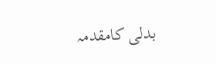بدلی کامقدمہ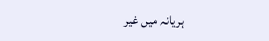ہریانہ میں غیر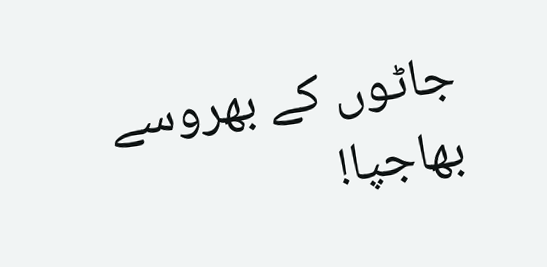جاٹوں کے بھروسے بھاجپا!